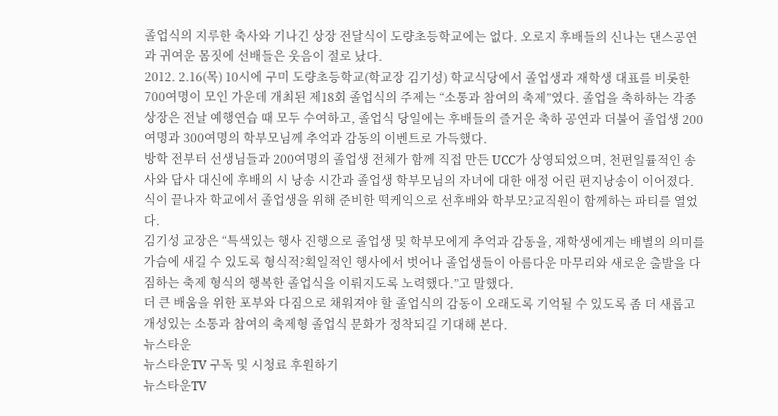졸업식의 지루한 축사와 기나긴 상장 전달식이 도량초등학교에는 없다. 오로지 후배들의 신나는 댄스공연과 귀여운 몸짓에 선배들은 웃음이 절로 났다.
2012. 2.16(목) 10시에 구미 도량초등학교(학교장 김기성) 학교식당에서 졸업생과 재학생 대표를 비롯한 700여명이 모인 가운데 개최된 제18회 졸업식의 주제는 “소통과 참여의 축제”였다. 졸업을 축하하는 각종 상장은 전날 예행연습 때 모두 수여하고, 졸업식 당일에는 후배들의 즐거운 축하 공연과 더불어 졸업생 200여명과 300여명의 학부모님께 추억과 감동의 이벤트로 가득했다.
방학 전부터 선생님들과 200여명의 졸업생 전체가 함께 직접 만든 UCC가 상영되었으며, 천편일률적인 송사와 답사 대신에 후배의 시 낭송 시간과 졸업생 학부모님의 자녀에 대한 애정 어린 편지낭송이 이어졌다. 식이 끝나자 학교에서 졸업생을 위해 준비한 떡케익으로 선후배와 학부모?교직원이 함께하는 파티를 열었다.
김기성 교장은 “특색있는 행사 진행으로 졸업생 및 학부모에게 추억과 감동을, 재학생에게는 배별의 의미를 가슴에 새길 수 있도록 형식적?획일적인 행사에서 벗어나 졸업생들이 아름다운 마무리와 새로운 출발을 다짐하는 축제 형식의 행복한 졸업식을 이뤄지도록 노력했다.”고 말했다.
더 큰 배움을 위한 포부와 다짐으로 채워져야 할 졸업식의 감동이 오래도록 기억될 수 있도록 좀 더 새롭고 개성있는 소통과 참여의 축제형 졸업식 문화가 정착되길 기대해 본다.
뉴스타운
뉴스타운TV 구독 및 시청료 후원하기
뉴스타운TV